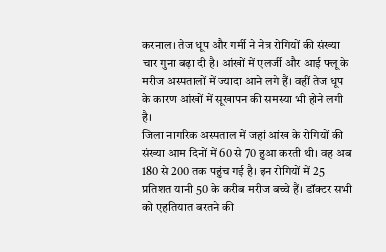करनाल। तेज धूप और गर्मी ने नेत्र रोगियों की संख्या चार गुना बढ़ा दी है। आंखों में एलर्जी और आई फ्लू के मरीज अस्पतालों में ज्यादा आने लगे हैं। वहीं तेज धूप के कारण आंखों में सूखापन की समस्या भी होने लगी है।
जिला नागरिक अस्पताल में जहां आंख के रोगियों की संख्या आम दिनों में 60 से 70 हुआ करती थी। वह अब 180 से 200 तक पहुंच गई है। इन रोगियों में 25 प्रतिशत यानी 50 के करीब मरीज बच्चे हैं। डॉक्टर सभी को एहतियात बरतने की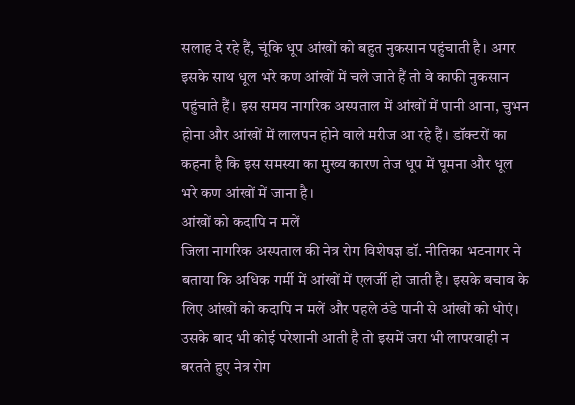सलाह दे रहे हैं, चूंकि धूप आंखों को बहुत नुकसान पहुंचाती है। अगर इसके साथ धूल भरे कण आंखों में चले जाते हैं तो वे काफी नुकसान पहुंचाते हैं। इस समय नागरिक अस्पताल में आंखों में पानी आना, चुभन होना और आंखों में लालपन होने वाले मरीज आ रहे हैं। डॉक्टरों का कहना है कि इस समस्या का मुख्य कारण तेज धूप में घूमना और धूल भरे कण आंखों में जाना है।
आंखों को कदापि न मलें
जिला नागरिक अस्पताल की नेत्र रोग विशेषज्ञ डॉ. नीतिका भटनागर ने बताया कि अधिक गर्मी में आंखों में एलर्जी हो जाती है। इसके बचाव के लिए आंखों को कदापि न मलें और पहले ठंडे पानी से आंखों को धोएं। उसके बाद भी कोई परेशानी आती है तो इसमें जरा भी लापरवाही न बरतते हुए नेत्र रोग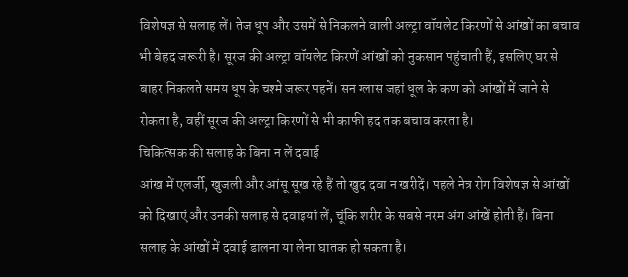विशेषज्ञ से सलाह लें। तेज धूप और उसमें से निकलने वाली अल्ट्रा वॉयलेट किरणों से आंखों का बचाव भी बेहद जरूरी है। सूरज की अल्ट्रा वॉयलेट किरणें आंखों को नुकसान पहुंचाती हैं, इसलिए घर से बाहर निकलते समय धूप के चश्मे जरूर पहनें। सन ग्लास जहां धूल के कण को आंखों में जाने से रोकता है, वहीं सूरज की अल्ट्रा किरणों से भी काफी हद तक बचाव करता है।
चिकित्सक की सलाह के बिना न लें दवाई
आंख में एलर्जी, खुजली और आंसू सूख रहे हैं तो खुद दवा न खरीदें। पहले नेत्र रोग विशेषज्ञ से आंखों को दिखाएं और उनकी सलाह से दवाइयां लें, चूंकि शरीर के सबसे नरम अंग आंखें होती हैं। बिना सलाह के आंखों में दवाई डालना या लेना घातक हो सकता है।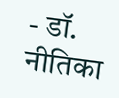- डॉ. नीतिका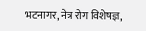भटनागर, नेत्र रोग विशेषज्ञ,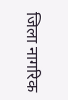जिला नागरिक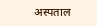अस्पताल